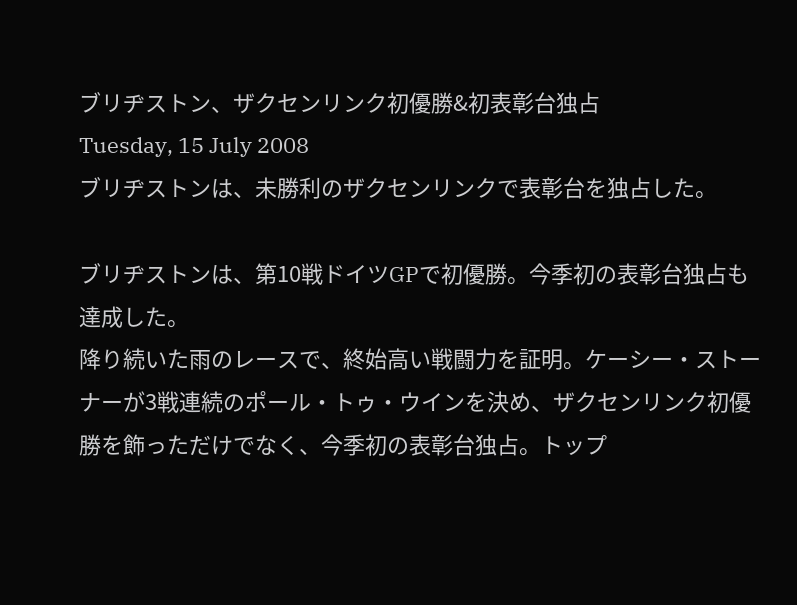ブリヂストン、ザクセンリンク初優勝&初表彰台独占
Tuesday, 15 July 2008
ブリヂストンは、未勝利のザクセンリンクで表彰台を独占した。

ブリヂストンは、第10戦ドイツGPで初優勝。今季初の表彰台独占も達成した。
降り続いた雨のレースで、終始高い戦闘力を証明。ケーシー・ストーナーが3戦連続のポール・トゥ・ウインを決め、ザクセンリンク初優勝を飾っただけでなく、今季初の表彰台独占。トップ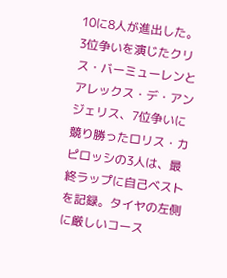10に8人が進出した。
3位争いを演じたクリス・バーミューレンとアレックス・デ・アンジェリス、7位争いに競り勝ったロリス・カピロッシの3人は、最終ラップに自己ベストを記録。タイヤの左側に厳しいコース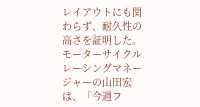レイアウトにも関わらず、耐久性の高さを証明した。
モーターサイクルレーシングマネージャーの山田宏は、「今週フ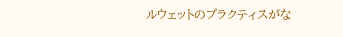ルウェットのプラクティスがな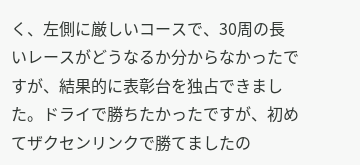く、左側に厳しいコースで、30周の長いレースがどうなるか分からなかったですが、結果的に表彰台を独占できました。ドライで勝ちたかったですが、初めてザクセンリンクで勝てましたの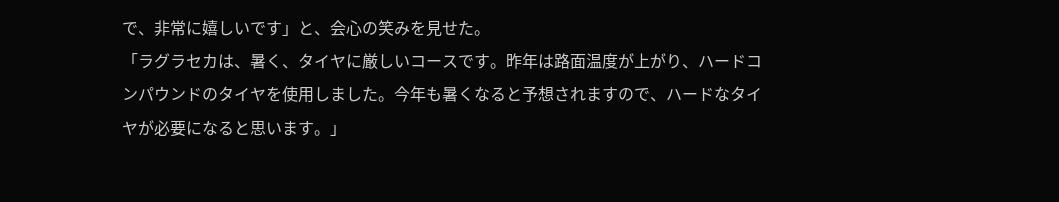で、非常に嬉しいです」と、会心の笑みを見せた。
「ラグラセカは、暑く、タイヤに厳しいコースです。昨年は路面温度が上がり、ハードコンパウンドのタイヤを使用しました。今年も暑くなると予想されますので、ハードなタイヤが必要になると思います。」